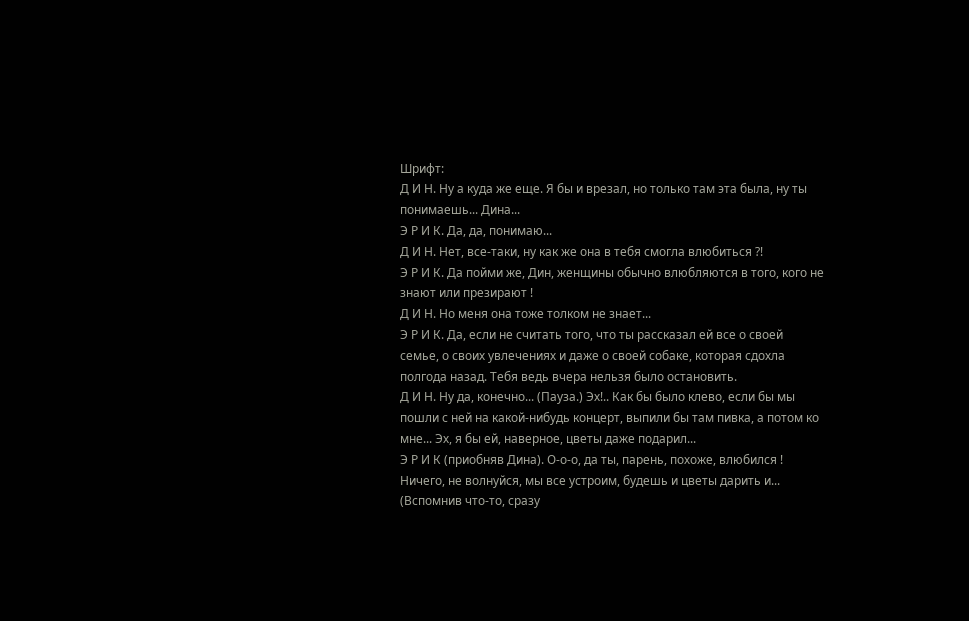Шрифт:
Д И Н. Ну а куда же еще. Я бы и врезал, но только там эта была, ну ты понимаешь... Дина...
Э Р И К. Да, да, понимаю...
Д И Н. Нет, все-таки, ну как же она в тебя смогла влюбиться ?!
Э Р И К. Да пойми же, Дин, женщины обычно влюбляются в того, кого не знают или презирают !
Д И Н. Но меня она тоже толком не знает...
Э Р И К. Да, если не считать того, что ты рассказал ей все о своей семье, о своих увлечениях и даже о своей собаке, которая сдохла полгода назад. Тебя ведь вчера нельзя было остановить.
Д И Н. Ну да, конечно... (Пауза.) Эх!.. Как бы было клево, если бы мы пошли с ней на какой-нибудь концерт, выпили бы там пивка, а потом ко мне... Эх, я бы ей, наверное, цветы даже подарил...
Э Р И К (приобняв Дина). О-о-о, да ты, парень, похоже, влюбился ! Ничего, не волнуйся, мы все устроим, будешь и цветы дарить и... (Вспомнив что-то, сразу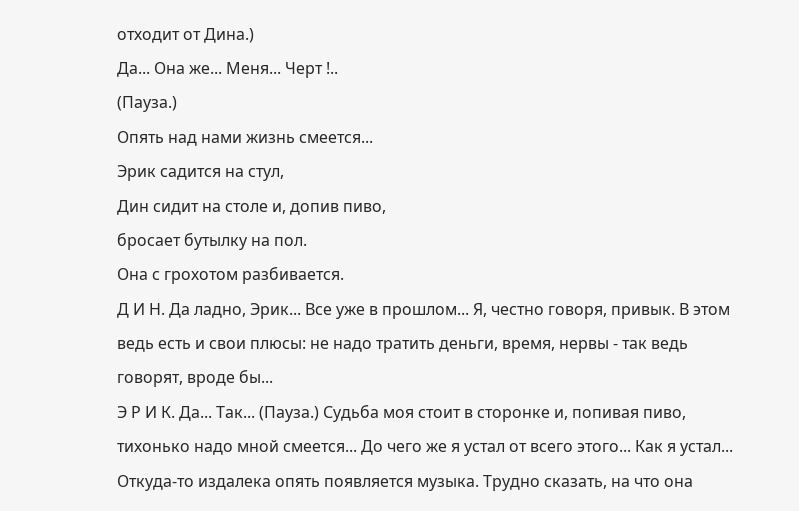отходит от Дина.)
Да... Она же... Меня... Черт !..
(Пауза.)
Опять над нами жизнь смеется...
Эрик садится на стул,
Дин сидит на столе и, допив пиво,
бросает бутылку на пол.
Она с грохотом разбивается.
Д И Н. Да ладно, Эрик... Все уже в прошлом... Я, честно говоря, привык. В этом ведь есть и свои плюсы: не надо тратить деньги, время, нервы - так ведь говорят, вроде бы...
Э Р И К. Да... Так... (Пауза.) Судьба моя стоит в сторонке и, попивая пиво, тихонько надо мной смеется... До чего же я устал от всего этого... Как я устал...
Откуда-то издалека опять появляется музыка. Трудно сказать, на что она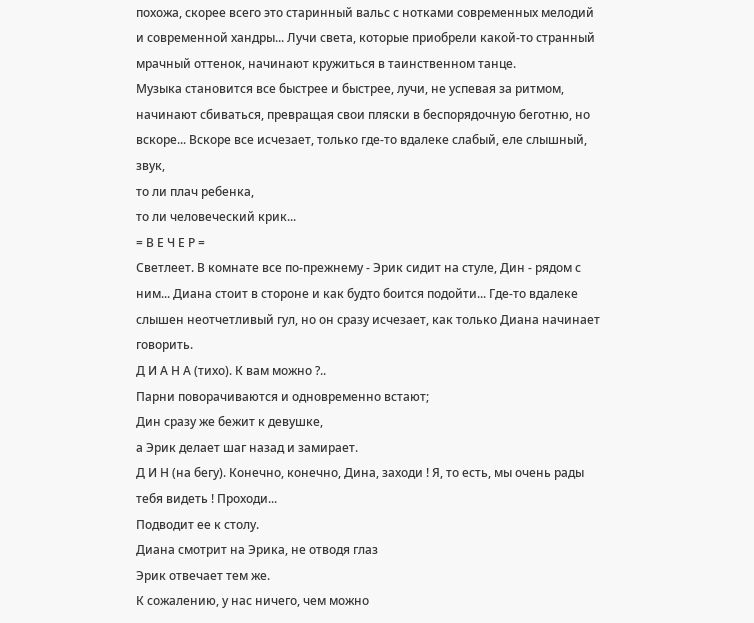похожа, скорее всего это старинный вальс с нотками современных мелодий и современной хандры... Лучи света, которые приобрели какой-то странный мрачный оттенок, начинают кружиться в таинственном танце.
Музыка становится все быстрее и быстрее, лучи, не успевая за ритмом, начинают сбиваться, превращая свои пляски в беспорядочную беготню, но вскоре... Вскоре все исчезает, только где-то вдалеке слабый, еле слышный, звук,
то ли плач ребенка,
то ли человеческий крик...
= В Е Ч Е Р =
Светлеет. В комнате все по-прежнему - Эрик сидит на стуле, Дин - рядом с ним... Диана стоит в стороне и как будто боится подойти... Где-то вдалеке слышен неотчетливый гул, но он сразу исчезает, как только Диана начинает говорить.
Д И А Н А (тихо). К вам можно ?..
Парни поворачиваются и одновременно встают;
Дин сразу же бежит к девушке,
а Эрик делает шаг назад и замирает.
Д И Н (на бегу). Конечно, конечно, Дина, заходи ! Я, то есть, мы очень рады тебя видеть ! Проходи...
Подводит ее к столу.
Диана смотрит на Эрика, не отводя глаз
Эрик отвечает тем же.
К сожалению, у нас ничего, чем можно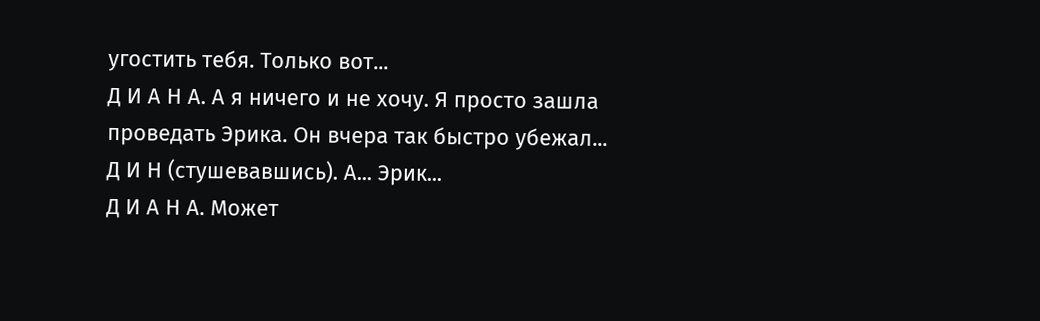угостить тебя. Только вот...
Д И А Н А. А я ничего и не хочу. Я просто зашла проведать Эрика. Он вчера так быстро убежал...
Д И Н (стушевавшись). А... Эрик...
Д И А Н А. Может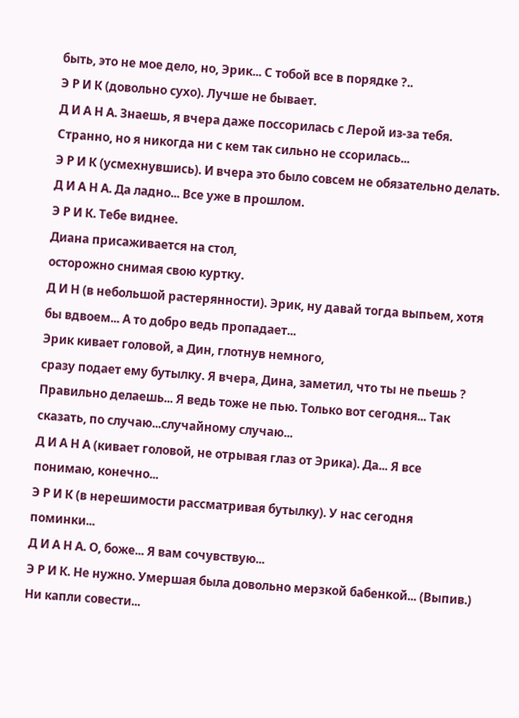быть, это не мое дело, но, Эрик... С тобой все в порядке ?..
Э Р И К (довольно сухо). Лучше не бывает.
Д И А Н А. Знаешь, я вчера даже поссорилась с Лерой из-за тебя. Странно, но я никогда ни с кем так сильно не ссорилась...
Э Р И К (усмехнувшись). И вчера это было совсем не обязательно делать.
Д И А Н А. Да ладно... Все уже в прошлом.
Э Р И К. Тебе виднее.
Диана присаживается на стол,
осторожно снимая свою куртку.
Д И Н (в небольшой растерянности). Эрик, ну давай тогда выпьем, хотя бы вдвоем... А то добро ведь пропадает...
Эрик кивает головой, а Дин, глотнув немного,
сразу подает ему бутылку. Я вчера, Дина, заметил, что ты не пьешь ? Правильно делаешь... Я ведь тоже не пью. Только вот сегодня... Так сказать, по случаю...случайному случаю...
Д И А Н А (кивает головой, не отрывая глаз от Эрика). Да... Я все понимаю, конечно...
Э Р И К (в нерешимости рассматривая бутылку). У нас сегодня поминки...
Д И А Н А. О, боже... Я вам сочувствую...
Э Р И К. Не нужно. Умершая была довольно мерзкой бабенкой... (Выпив.) Ни капли совести...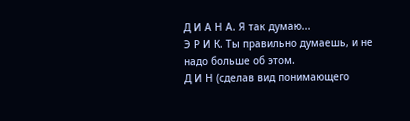Д И А Н А. Я так думаю...
Э Р И К. Ты правильно думаешь, и не надо больше об этом.
Д И Н (сделав вид понимающего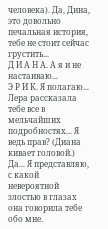человека). Да, Дина, это довольно печальная история, тебе не стоит сейчас грустить...
Д И А Н А. А я и не настаиваю...
Э Р И К. Я полагаю... Лера рассказала тебе все в мельчайших подробностях... Я ведь прав? (Диана кивает головой.) Да... Я представляю, с какой невероятной злостью в глазах она говорила тебе обо мне.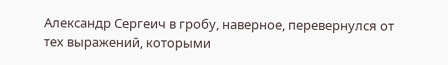Александр Сергеич в гробу, наверное, перевернулся от тех выражений, которыми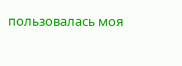пользовалась моя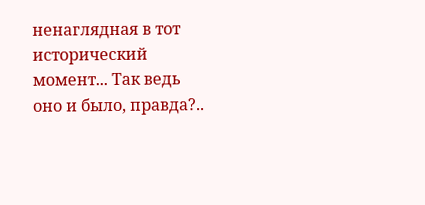ненаглядная в тот исторический момент... Так ведь оно и было, правда?..